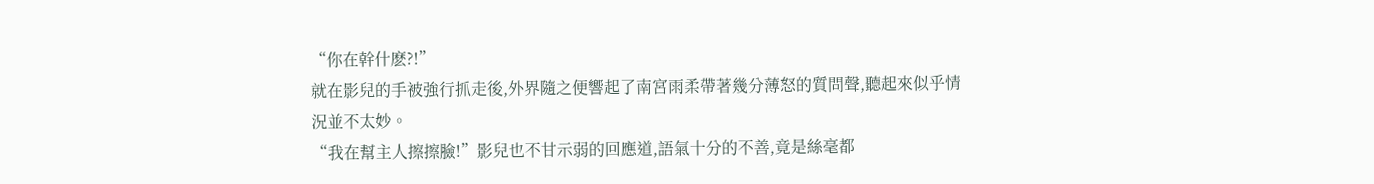“你在幹什麽?!”
就在影兒的手被強行抓走後,外界隨之便響起了南宮雨柔帶著幾分薄怒的質問聲,聽起來似乎情況並不太妙。
“我在幫主人擦擦臉!”影兒也不甘示弱的回應道,語氣十分的不善,竟是絲毫都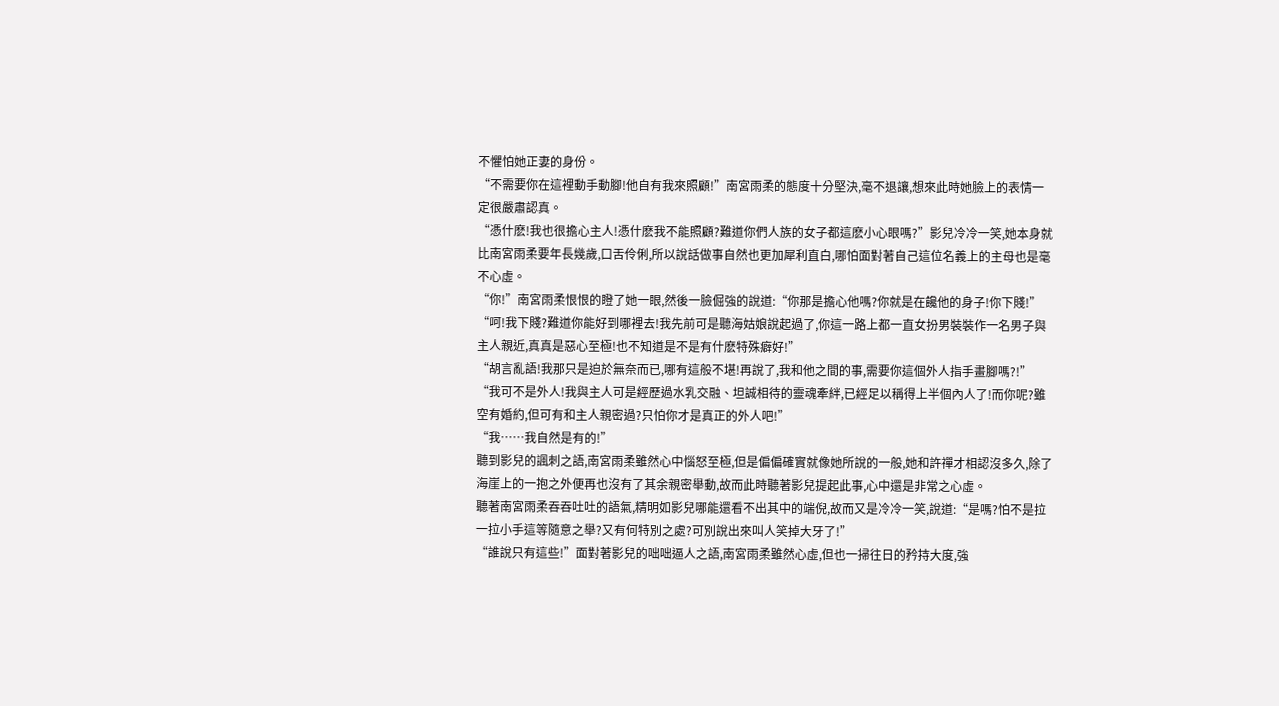不懼怕她正妻的身份。
“不需要你在這裡動手動腳!他自有我來照顧!”南宮雨柔的態度十分堅決,毫不退讓,想來此時她臉上的表情一定很嚴肅認真。
“憑什麽!我也很擔心主人!憑什麽我不能照顧?難道你們人族的女子都這麽小心眼嗎?”影兒冷冷一笑,她本身就比南宮雨柔要年長幾歲,口舌伶俐,所以說話做事自然也更加犀利直白,哪怕面對著自己這位名義上的主母也是毫不心虛。
“你!”南宮雨柔恨恨的瞪了她一眼,然後一臉倔強的說道:“你那是擔心他嗎?你就是在饞他的身子!你下賤!”
“呵!我下賤?難道你能好到哪裡去!我先前可是聽海姑娘說起過了,你這一路上都一直女扮男裝裝作一名男子與主人親近,真真是惡心至極!也不知道是不是有什麽特殊癖好!”
“胡言亂語!我那只是迫於無奈而已,哪有這般不堪!再說了,我和他之間的事,需要你這個外人指手畫腳嗎?!”
“我可不是外人!我與主人可是經歷過水乳交融、坦誠相待的靈魂牽絆,已經足以稱得上半個內人了!而你呢?雖空有婚約,但可有和主人親密過?只怕你才是真正的外人吧!”
“我……我自然是有的!”
聽到影兒的諷刺之語,南宮雨柔雖然心中惱怒至極,但是偏偏確實就像她所說的一般,她和許禪才相認沒多久,除了海崖上的一抱之外便再也沒有了其余親密舉動,故而此時聽著影兒提起此事,心中還是非常之心虛。
聽著南宮雨柔吞吞吐吐的語氣,精明如影兒哪能還看不出其中的端倪,故而又是冷冷一笑,說道:“是嗎?怕不是拉一拉小手這等隨意之舉?又有何特別之處?可別說出來叫人笑掉大牙了!”
“誰說只有這些!”面對著影兒的咄咄逼人之語,南宮雨柔雖然心虛,但也一掃往日的矜持大度,強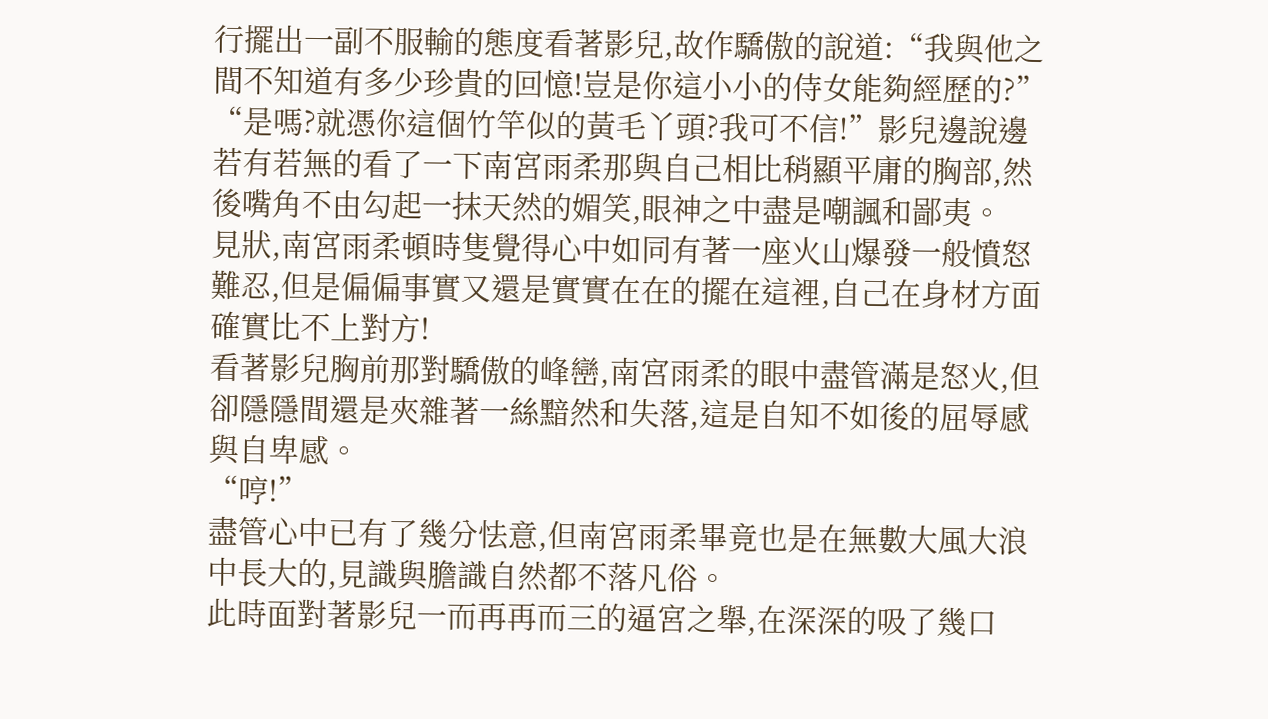行擺出一副不服輸的態度看著影兒,故作驕傲的說道:“我與他之間不知道有多少珍貴的回憶!豈是你這小小的侍女能夠經歷的?”
“是嗎?就憑你這個竹竿似的黃毛丫頭?我可不信!”影兒邊說邊若有若無的看了一下南宮雨柔那與自己相比稍顯平庸的胸部,然後嘴角不由勾起一抹天然的媚笑,眼神之中盡是嘲諷和鄙夷。
見狀,南宮雨柔頓時隻覺得心中如同有著一座火山爆發一般憤怒難忍,但是偏偏事實又還是實實在在的擺在這裡,自己在身材方面確實比不上對方!
看著影兒胸前那對驕傲的峰巒,南宮雨柔的眼中盡管滿是怒火,但卻隱隱間還是夾雜著一絲黯然和失落,這是自知不如後的屈辱感與自卑感。
“哼!”
盡管心中已有了幾分怯意,但南宮雨柔畢竟也是在無數大風大浪中長大的,見識與膽識自然都不落凡俗。
此時面對著影兒一而再再而三的逼宮之舉,在深深的吸了幾口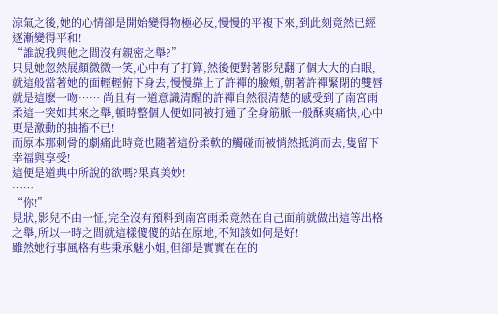涼氣之後,她的心情卻是開始變得物極必反,慢慢的平複下來,到此刻竟然已經逐漸變得平和!
“誰說我與他之間沒有親密之舉?”
只見她忽然展顏微微一笑,心中有了打算,然後便對著影兒翻了個大大的白眼,
就這般當著她的面輕輕俯下身去,慢慢靠上了許禪的臉頰,朝著許禪緊閉的雙唇就是這麽一吻…… 尚且有一道意識清醒的許禪自然很清楚的感受到了南宮雨柔這一突如其來之舉,頓時整個人便如同被打通了全身筋脈一般酥爽痛快,心中更是激動的抽搐不已!
而原本那刺骨的劇痛此時竟也隨著這份柔軟的觸碰而被悄然抵消而去,隻留下幸福與享受!
這便是道典中所說的欲嗎?果真美妙!
……
“你!”
見狀,影兒不由一怔,完全沒有預料到南宮雨柔竟然在自己面前就做出這等出格之舉,所以一時之間就這樣傻傻的站在原地,不知該如何是好!
雖然她行事風格有些秉承魅小姐,但卻是實實在在的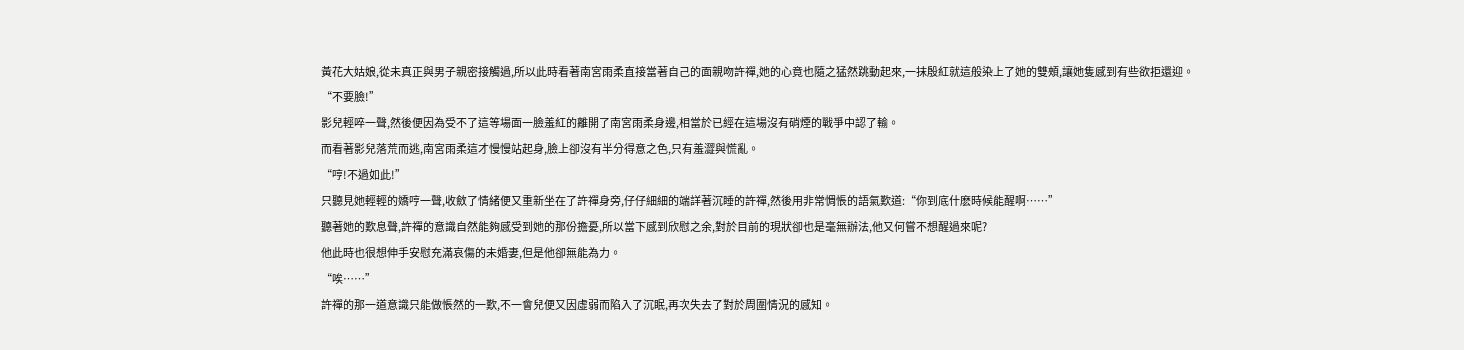黃花大姑娘,從未真正與男子親密接觸過,所以此時看著南宮雨柔直接當著自己的面親吻許禪,她的心竟也隨之猛然跳動起來,一抹殷紅就這般染上了她的雙頰,讓她隻感到有些欲拒還迎。
“不要臉!”
影兒輕啐一聲,然後便因為受不了這等場面一臉羞紅的離開了南宮雨柔身邊,相當於已經在這場沒有硝煙的戰爭中認了輸。
而看著影兒落荒而逃,南宮雨柔這才慢慢站起身,臉上卻沒有半分得意之色,只有羞澀與慌亂。
“哼!不過如此!”
只聽見她輕輕的嬌哼一聲,收斂了情緒便又重新坐在了許禪身旁,仔仔細細的端詳著沉睡的許禪,然後用非常惆悵的語氣歎道:“你到底什麽時候能醒啊……”
聽著她的歎息聲,許禪的意識自然能夠感受到她的那份擔憂,所以當下感到欣慰之余,對於目前的現狀卻也是毫無辦法,他又何嘗不想醒過來呢?
他此時也很想伸手安慰充滿哀傷的未婚妻,但是他卻無能為力。
“唉……”
許禪的那一道意識只能做悵然的一歎,不一會兒便又因虛弱而陷入了沉眠,再次失去了對於周圍情況的感知。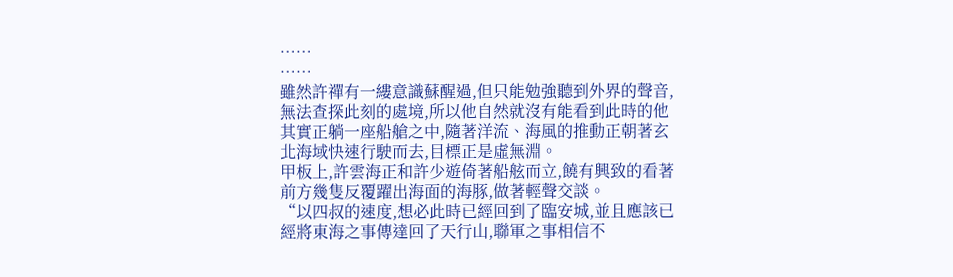……
……
雖然許禪有一縷意識蘇醒過,但只能勉強聽到外界的聲音,無法查探此刻的處境,所以他自然就沒有能看到此時的他其實正躺一座船艙之中,隨著洋流、海風的推動正朝著玄北海域快速行駛而去,目標正是虛無淵。
甲板上,許雲海正和許少遊倚著船舷而立,饒有興致的看著前方幾隻反覆躍出海面的海豚,做著輕聲交談。
“以四叔的速度,想必此時已經回到了臨安城,並且應該已經將東海之事傳達回了天行山,聯軍之事相信不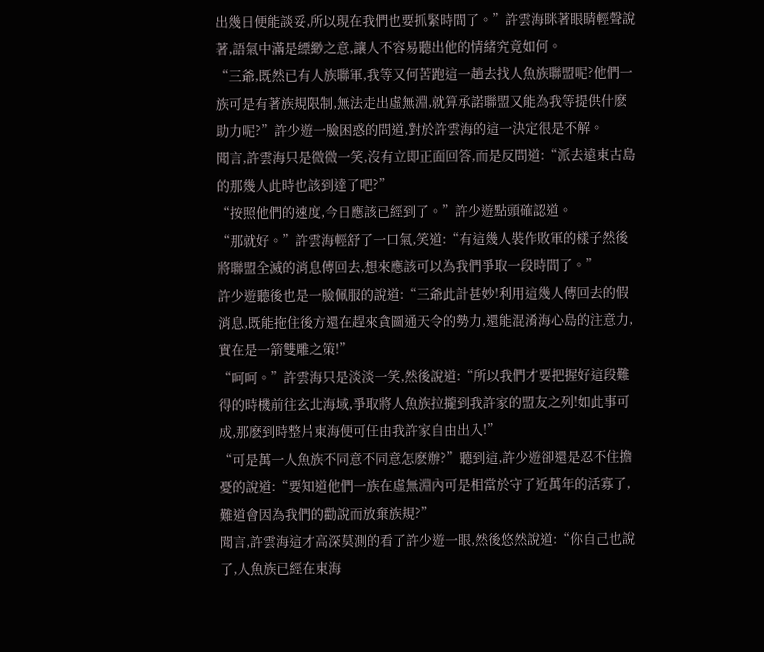出幾日便能談妥,所以現在我們也要抓緊時間了。”許雲海眯著眼睛輕聲說著,語氣中滿是縹緲之意,讓人不容易聽出他的情緒究竟如何。
“三爺,既然已有人族聯軍,我等又何苦跑這一趟去找人魚族聯盟呢?他們一族可是有著族規限制,無法走出虛無淵,就算承諾聯盟又能為我等提供什麽助力呢?”許少遊一臉困惑的問道,對於許雲海的這一決定很是不解。
聞言,許雲海只是微微一笑,沒有立即正面回答,而是反問道:“派去遠東古島的那幾人此時也該到達了吧?”
“按照他們的速度,今日應該已經到了。”許少遊點頭確認道。
“那就好。”許雲海輕舒了一口氣,笑道:“有這幾人裝作敗軍的樣子然後將聯盟全滅的消息傳回去,想來應該可以為我們爭取一段時間了。”
許少遊聽後也是一臉佩服的說道:“三爺此計甚妙!利用這幾人傳回去的假消息,既能拖住後方還在趕來貪圖通天令的勢力,還能混淆海心島的注意力,實在是一箭雙雕之策!”
“呵呵。”許雲海只是淡淡一笑,然後說道:“所以我們才要把握好這段難得的時機前往玄北海域,爭取將人魚族拉攏到我許家的盟友之列!如此事可成,那麽到時整片東海便可任由我許家自由出入!”
“可是萬一人魚族不同意不同意怎麽辦?”聽到這,許少遊卻還是忍不住擔憂的說道:“要知道他們一族在虛無淵內可是相當於守了近萬年的活寡了,難道會因為我們的勸說而放棄族規?”
聞言,許雲海這才高深莫測的看了許少遊一眼,然後悠然說道:“你自己也說了,人魚族已經在東海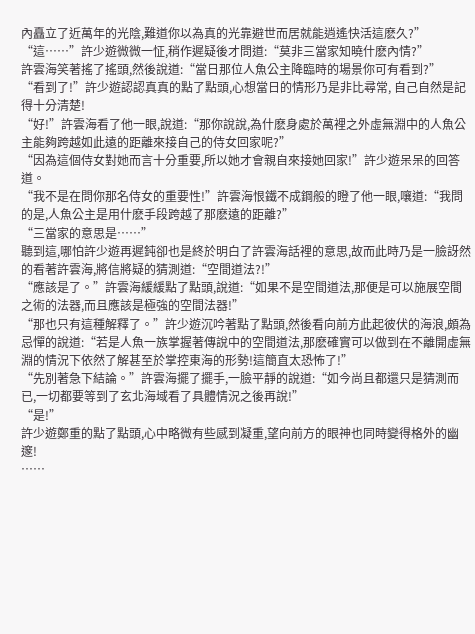內矗立了近萬年的光陰,難道你以為真的光靠避世而居就能逍遙快活這麽久?”
“這……”許少遊微微一怔,稍作遲疑後才問道:“莫非三當家知曉什麽內情?”
許雲海笑著搖了搖頭,然後說道:“當日那位人魚公主降臨時的場景你可有看到?”
“看到了!”許少遊認認真真的點了點頭,心想當日的情形乃是非比尋常, 自己自然是記得十分清楚!
“好!”許雲海看了他一眼,說道:“那你說說,為什麽身處於萬裡之外虛無淵中的人魚公主能夠跨越如此遠的距離來接自己的侍女回家呢?”
“因為這個侍女對她而言十分重要,所以她才會親自來接她回家!”許少遊呆呆的回答道。
“我不是在問你那名侍女的重要性!”許雲海恨鐵不成鋼般的瞪了他一眼,嚷道:“我問的是,人魚公主是用什麽手段跨越了那麽遠的距離?”
“三當家的意思是……”
聽到這,哪怕許少遊再遲鈍卻也是終於明白了許雲海話裡的意思,故而此時乃是一臉訝然的看著許雲海,將信將疑的猜測道:“空間道法?!”
“應該是了。”許雲海緩緩點了點頭,說道:“如果不是空間道法,那便是可以施展空間之術的法器,而且應該是極強的空間法器!”
“那也只有這種解釋了。”許少遊沉吟著點了點頭,然後看向前方此起彼伏的海浪,頗為忌憚的說道:“若是人魚一族掌握著傳說中的空間道法,那麽確實可以做到在不離開虛無淵的情況下依然了解甚至於掌控東海的形勢!這簡直太恐怖了!”
“先別著急下結論。”許雲海擺了擺手,一臉平靜的說道:“如今尚且都還只是猜測而已,一切都要等到了玄北海域看了具體情況之後再說!”
“是!”
許少遊鄭重的點了點頭,心中略微有些感到凝重,望向前方的眼神也同時變得格外的幽邃!
……